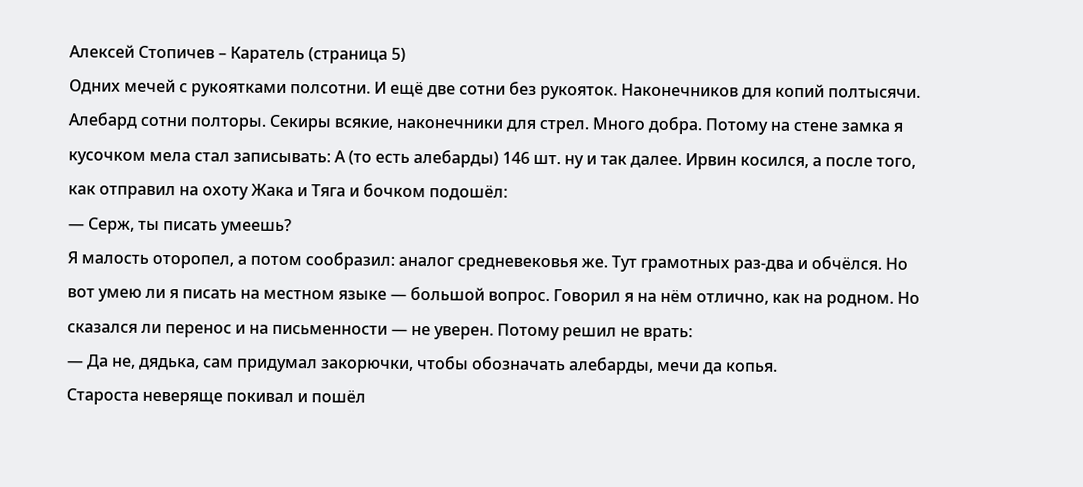Алексей Стопичев – Каратель (страница 5)
Одних мечей с рукоятками полсотни. И ещё две сотни без рукояток. Наконечников для копий полтысячи. Алебард сотни полторы. Секиры всякие, наконечники для стрел. Много добра. Потому на стене замка я кусочком мела стал записывать: А (то есть алебарды) 146 шт. ну и так далее. Ирвин косился, а после того, как отправил на охоту Жака и Тяга и бочком подошёл:
— Серж, ты писать умеешь?
Я малость оторопел, а потом сообразил: аналог средневековья же. Тут грамотных раз-два и обчёлся. Но вот умею ли я писать на местном языке — большой вопрос. Говорил я на нём отлично, как на родном. Но сказался ли перенос и на письменности — не уверен. Потому решил не врать:
— Да не, дядька, сам придумал закорючки, чтобы обозначать алебарды, мечи да копья.
Староста неверяще покивал и пошёл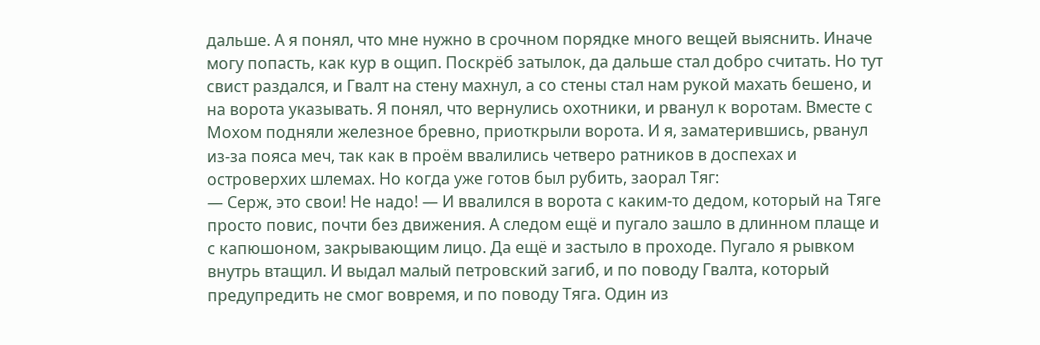дальше. А я понял, что мне нужно в срочном порядке много вещей выяснить. Иначе могу попасть, как кур в ощип. Поскрёб затылок, да дальше стал добро считать. Но тут свист раздался, и Гвалт на стену махнул, а со стены стал нам рукой махать бешено, и на ворота указывать. Я понял, что вернулись охотники, и рванул к воротам. Вместе с Мохом подняли железное бревно, приоткрыли ворота. И я, заматерившись, рванул из-за пояса меч, так как в проём ввалились четверо ратников в доспехах и островерхих шлемах. Но когда уже готов был рубить, заорал Тяг:
— Серж, это свои! Не надо! — И ввалился в ворота с каким-то дедом, который на Тяге просто повис, почти без движения. А следом ещё и пугало зашло в длинном плаще и с капюшоном, закрывающим лицо. Да ещё и застыло в проходе. Пугало я рывком внутрь втащил. И выдал малый петровский загиб, и по поводу Гвалта, который предупредить не смог вовремя, и по поводу Тяга. Один из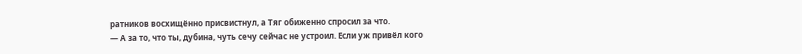ратников восхищённо присвистнул, а Тяг обиженно спросил за что.
— А за то, что ты, дубина, чуть сечу сейчас не устроил. Если уж привёл кого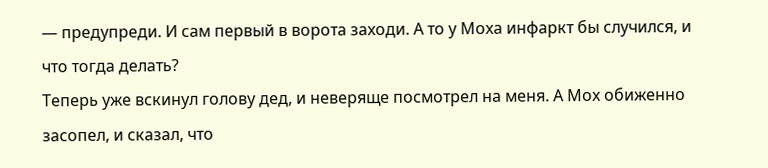— предупреди. И сам первый в ворота заходи. А то у Моха инфаркт бы случился, и что тогда делать?
Теперь уже вскинул голову дед, и неверяще посмотрел на меня. А Мох обиженно засопел, и сказал, что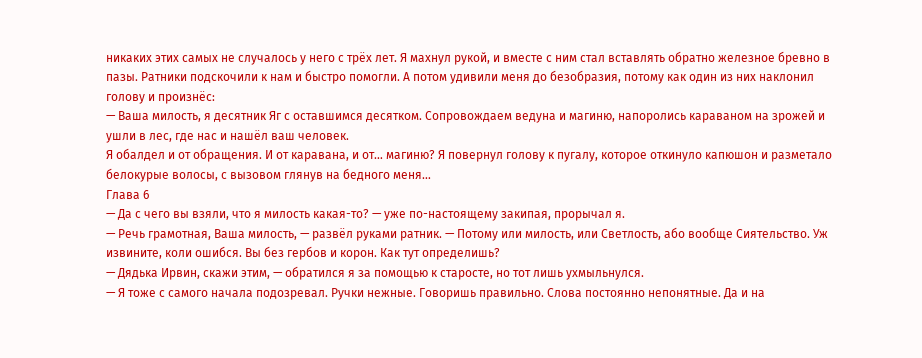никаких этих самых не случалось у него с трёх лет. Я махнул рукой, и вместе с ним стал вставлять обратно железное бревно в пазы. Ратники подскочили к нам и быстро помогли. А потом удивили меня до безобразия, потому как один из них наклонил голову и произнёс:
— Ваша милость, я десятник Яг с оставшимся десятком. Сопровождаем ведуна и магиню, напоролись караваном на зрожей и ушли в лес, где нас и нашёл ваш человек.
Я обалдел и от обращения. И от каравана, и от… магиню? Я повернул голову к пугалу, которое откинуло капюшон и разметало белокурые волосы, с вызовом глянув на бедного меня…
Глава 6
— Да с чего вы взяли, что я милость какая-то? — уже по-настоящему закипая, прорычал я.
— Речь грамотная, Ваша милость, — развёл руками ратник. — Потому или милость, или Светлость, або вообще Сиятельство. Уж извините, коли ошибся. Вы без гербов и корон. Как тут определишь?
— Дядька Ирвин, скажи этим, — обратился я за помощью к старосте, но тот лишь ухмыльнулся.
— Я тоже с самого начала подозревал. Ручки нежные. Говоришь правильно. Слова постоянно непонятные. Да и на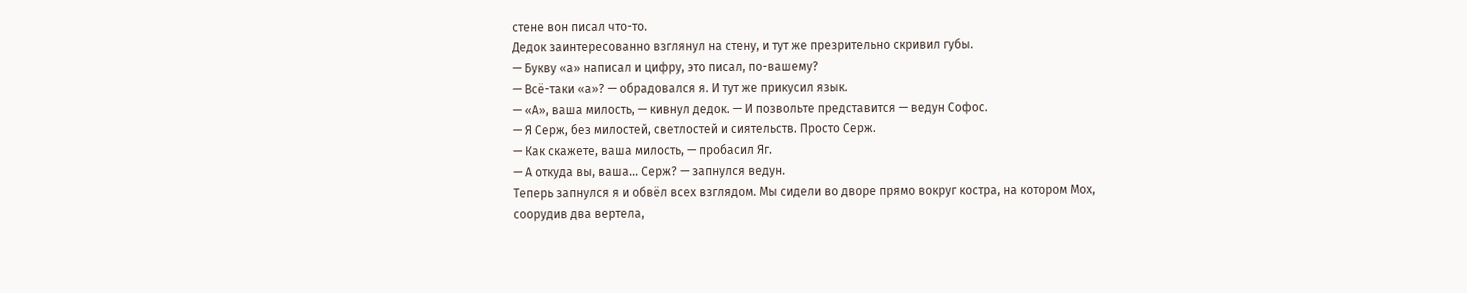стене вон писал что-то.
Дедок заинтересованно взглянул на стену, и тут же презрительно скривил губы.
— Букву «а» написал и цифру, это писал, по-вашему?
— Всё-таки «а»? — обрадовался я. И тут же прикусил язык.
— «А», ваша милость, — кивнул дедок. — И позвольте представится — ведун Софос.
— Я Серж, без милостей, светлостей и сиятельств. Просто Серж.
— Как скажете, ваша милость, — пробасил Яг.
— А откуда вы, ваша… Серж? — запнулся ведун.
Теперь запнулся я и обвёл всех взглядом. Мы сидели во дворе прямо вокруг костра, на котором Мох, соорудив два вертела,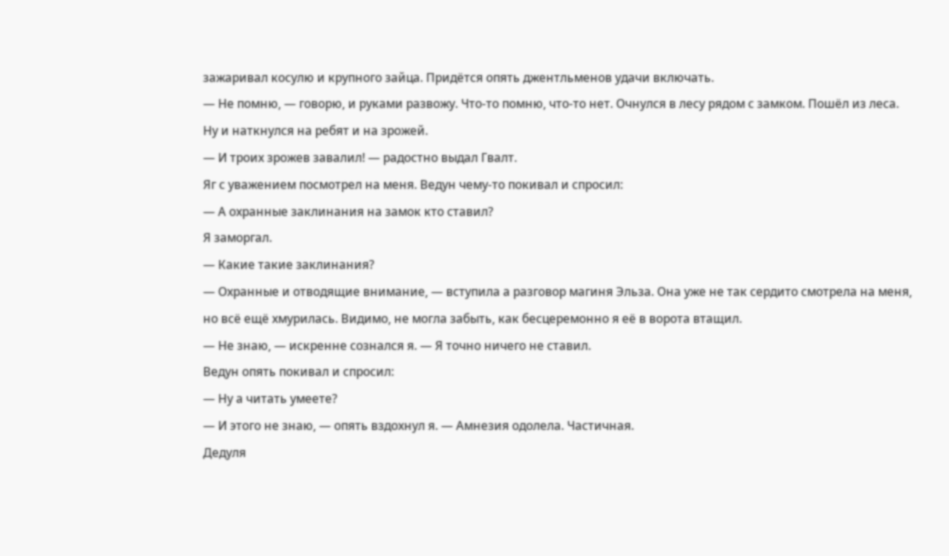зажаривал косулю и крупного зайца. Придётся опять джентльменов удачи включать.
— Не помню, — говорю, и руками развожу. Что-то помню, что-то нет. Очнулся в лесу рядом с замком. Пошёл из леса. Ну и наткнулся на ребят и на зрожей.
— И троих зрожев завалил! — радостно выдал Гвалт.
Яг с уважением посмотрел на меня. Ведун чему-то покивал и спросил:
— А охранные заклинания на замок кто ставил?
Я заморгал.
— Какие такие заклинания?
— Охранные и отводящие внимание, — вступила а разговор магиня Эльза. Она уже не так сердито смотрела на меня, но всё ещё хмурилась. Видимо, не могла забыть, как бесцеремонно я её в ворота втащил.
— Не знаю, — искренне сознался я. — Я точно ничего не ставил.
Ведун опять покивал и спросил:
— Ну а читать умеете?
— И этого не знаю, — опять вздохнул я. — Амнезия одолела. Частичная.
Дедуля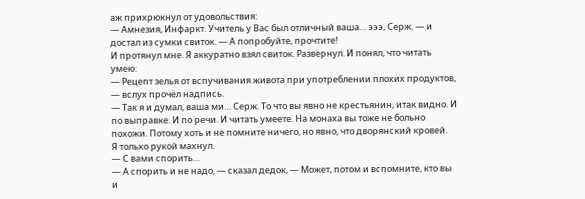аж прихрюкнул от удовольствия:
— Амнезия, Инфаркт. Учитель у Вас был отличный ваша… эээ, Серж. — и достал из сумки свиток. — А попробуйте, прочтите!
И протянул мне. Я аккуратно взял свиток. Развернул. И понял, что читать умею:
— Рецепт зелья от вспучивания живота при употреблении плохих продуктов, — вслух прочёл надпись.
— Так я и думал, ваша ми… Серж. То что вы явно не крестьянин, итак видно. И по выправке. И по речи. И читать умеете. На монаха вы тоже не больно похожи. Потому хоть и не помните ничего, но явно, что дворянский кровей.
Я только рукой махнул.
— С вами спорить…
— А спорить и не надо, — сказал дедок, — Может, потом и вспомните, кто вы и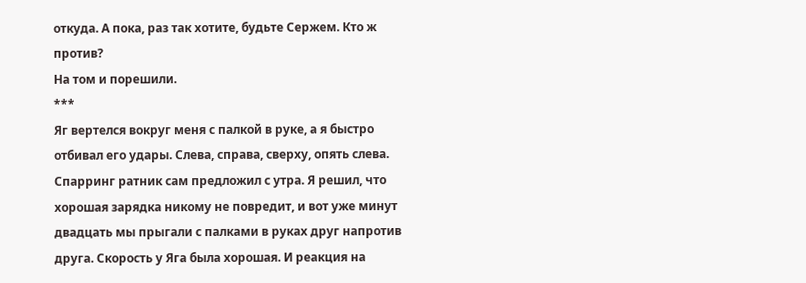откуда. А пока, раз так хотите, будьте Сержем. Кто ж против?
На том и порешили.
***
Яг вертелся вокруг меня с палкой в руке, а я быстро отбивал его удары. Слева, справа, сверху, опять слева. Спарринг ратник сам предложил с утра. Я решил, что хорошая зарядка никому не повредит, и вот уже минут двадцать мы прыгали с палками в руках друг напротив друга. Скорость у Яга была хорошая. И реакция на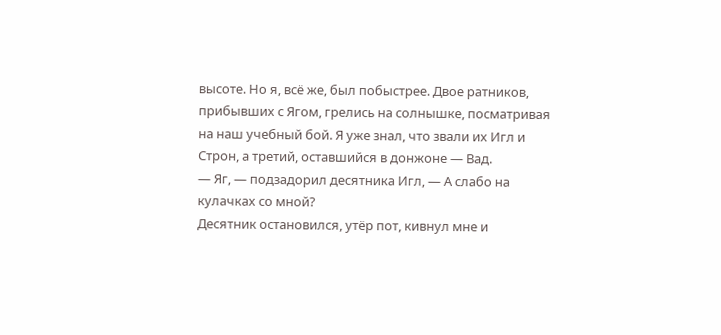высоте. Но я, всё же, был побыстрее. Двое ратников, прибывших с Ягом, грелись на солнышке, посматривая на наш учебный бой. Я уже знал, что звали их Игл и Строн, а третий, оставшийся в донжоне — Вад.
— Яг, — подзадорил десятника Игл, — А слабо на кулачках со мной?
Десятник остановился, утёр пот, кивнул мне и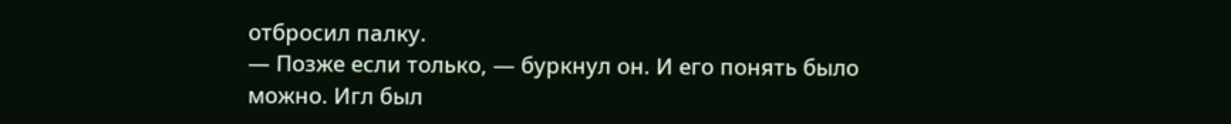отбросил палку.
— Позже если только, — буркнул он. И его понять было можно. Игл был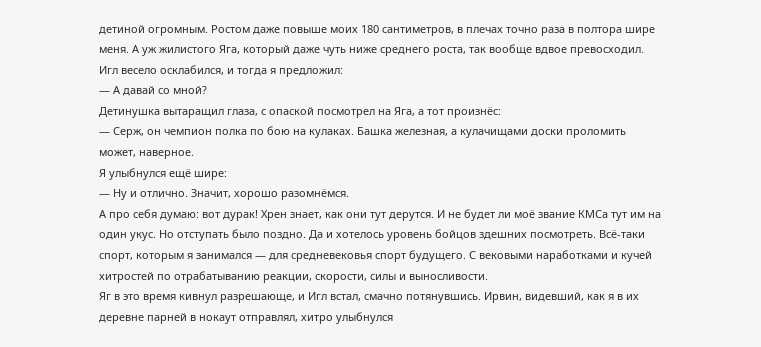детиной огромным. Ростом даже повыше моих 180 сантиметров, в плечах точно раза в полтора шире меня. А уж жилистого Яга, который даже чуть ниже среднего роста, так вообще вдвое превосходил.
Игл весело осклабился, и тогда я предложил:
— А давай со мной?
Детинушка вытаращил глаза, с опаской посмотрел на Яга, а тот произнёс:
— Серж, он чемпион полка по бою на кулаках. Башка железная, а кулачищами доски проломить может, наверное.
Я улыбнулся ещё шире:
— Ну и отлично. Значит, хорошо разомнёмся.
А про себя думаю: вот дурак! Хрен знает, как они тут дерутся. И не будет ли моё звание КМСа тут им на один укус. Но отступать было поздно. Да и хотелось уровень бойцов здешних посмотреть. Всё-таки спорт, которым я занимался — для средневековья спорт будущего. С вековыми наработками и кучей хитростей по отрабатыванию реакции, скорости, силы и выносливости.
Яг в это время кивнул разрешающе, и Игл встал, смачно потянувшись. Ирвин, видевший, как я в их деревне парней в нокаут отправлял, хитро улыбнулся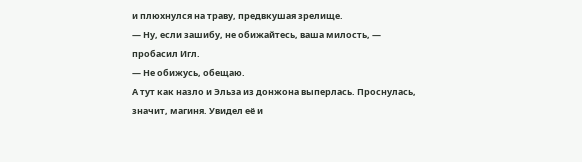и плюхнулся на траву, предвкушая зрелище.
— Ну, если зашибу, не обижайтесь, ваша милость, — пробасил Игл.
— Не обижусь, обещаю.
А тут как назло и Эльза из донжона выперлась. Проснулась, значит, магиня. Увидел её и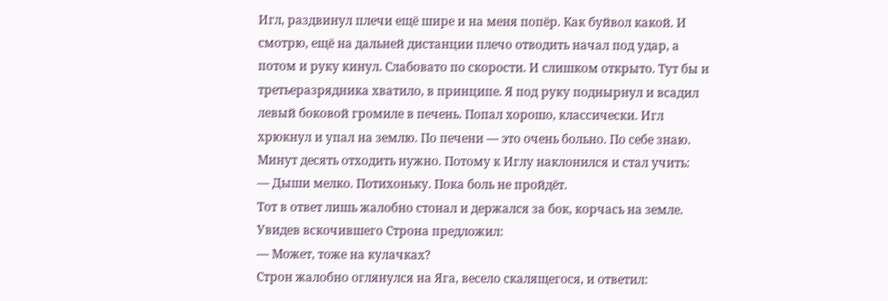Игл, раздвинул плечи ещё шире и на меня попёр. Как буйвол какой. И смотрю, ещё на дальней дистанции плечо отводить начал под удар, а потом и руку кинул. Слабовато по скорости. И слишком открыто. Тут бы и третьеразрядника хватило, в принципе. Я под руку поднырнул и всадил левый боковой громиле в печень. Попал хорошо, классически. Игл хрюкнул и упал на землю. По печени — это очень больно. По себе знаю. Минут десять отходить нужно. Потому к Иглу наклонился и стал учить:
— Дыши мелко. Потихоньку. Пока боль не пройдёт.
Тот в ответ лишь жалобно стонал и держался за бок, корчась на земле. Увидев вскочившего Строна предложил:
— Может, тоже на кулачках?
Строн жалобно оглянулся на Яга, весело скалящегося, и ответил: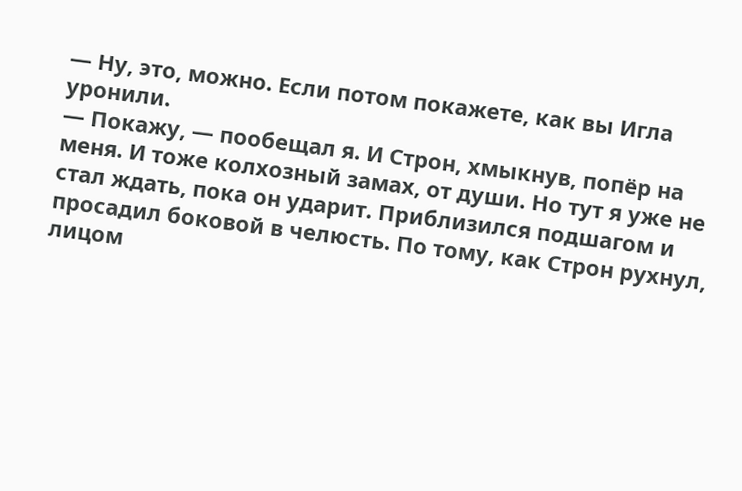— Ну, это, можно. Если потом покажете, как вы Игла уронили.
— Покажу, — пообещал я. И Строн, хмыкнув, попёр на меня. И тоже колхозный замах, от души. Но тут я уже не стал ждать, пока он ударит. Приблизился подшагом и просадил боковой в челюсть. По тому, как Строн рухнул, лицом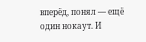вперёд, понял — ещё один нокаут. И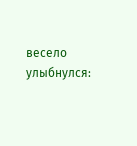весело улыбнулся: